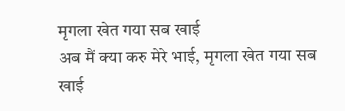मृगला खेत गया सब खाई
अब मैं क्या करु मेरे भाई, मृगला खेत गया सब खाई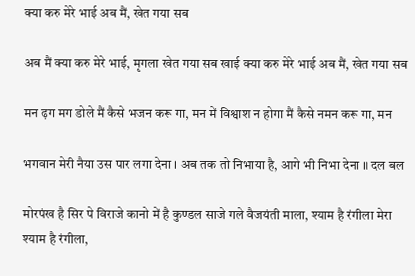क्या करु मेरे भाई अब मैं, खेत गया सब

अब मैं क्या करु मेरे भाई, मृगला खेत गया सब खाई क्या करु मेरे भाई अब मैं, खेत गया सब

मन ढ़ग मग डोले मैं कैसे भजन करू गा, मन में विश्वाश न होगा मैं कैसे नमन करू गा, मन

भगवान मेरी नैया उस पार लगा देना । अब तक तो निभाया है, आगे भी निभा देना ॥ दल बल

मोरपंख है सिर पे विराजे कानो में है कुण्डल साजे गले वैजयंती माला, श्याम है रंगीला मेरा श्याम है रंगीला,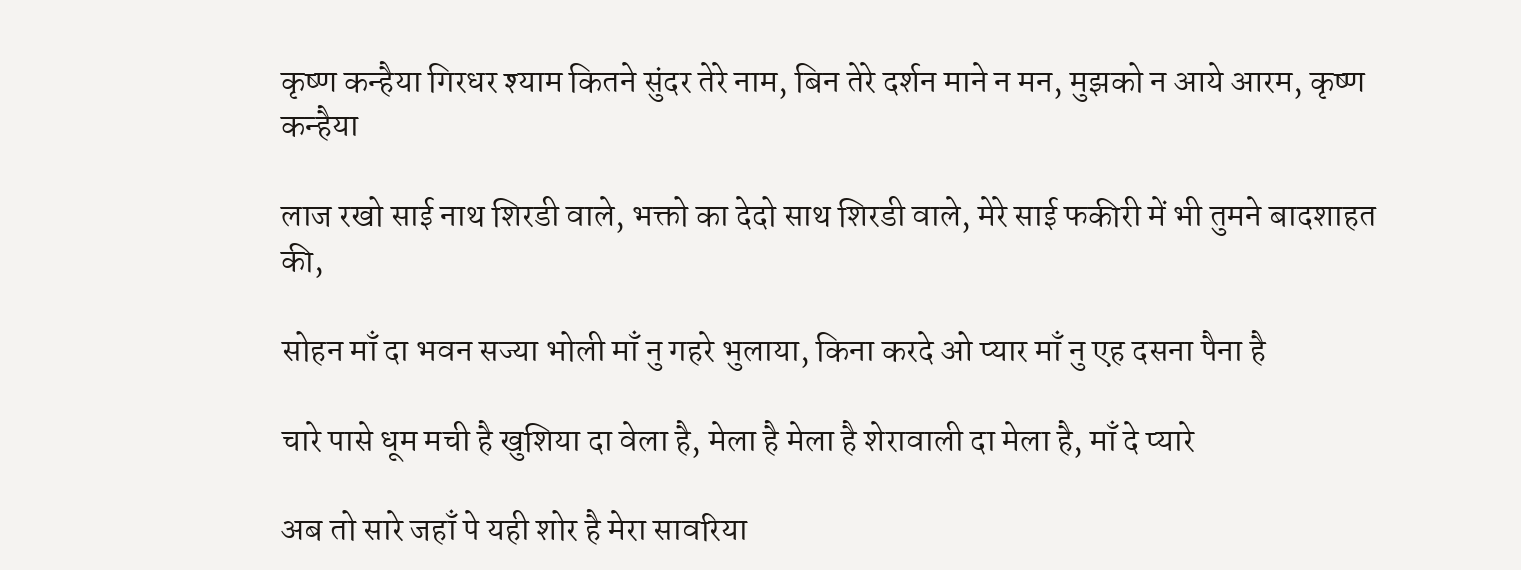कृष्ण कन्हैया गिरधर श्याम कितने सुंदर तेरे नाम, बिन तेरे दर्शन माने न मन, मुझको न आये आरम, कृष्ण कन्हैया

लाज रखो साई नाथ शिरडी वाले, भक्तो का देदो साथ शिरडी वाले, मेरे साई फकीरी में भी तुमने बादशाहत की,

सोहन माँ दा भवन सज्या भोली माँ नु गहरे भुलाया, किना करदे ओ प्यार माँ नु एह दसना पैना है

चारे पासे धूम मची है खुशिया दा वेला है, मेला है मेला है शेरावाली दा मेला है, माँ दे प्यारे

अब तो सारे जहाँ पे यही शोर है मेरा सावरिया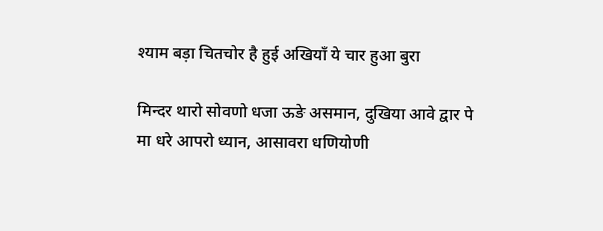श्याम बड़ा चितचोर है हुई अखियाँ ये चार हुआ बुरा

मिन्दर थारो सोवणो धजा ऊङे असमान, दुखिया आवे द्वार पे मा धरे आपरो ध्यान, आसावरा धणियोणी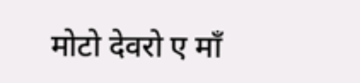मोटो देवरो ए माँ